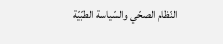النّظام الصحّي والسّياسة الطبّيّة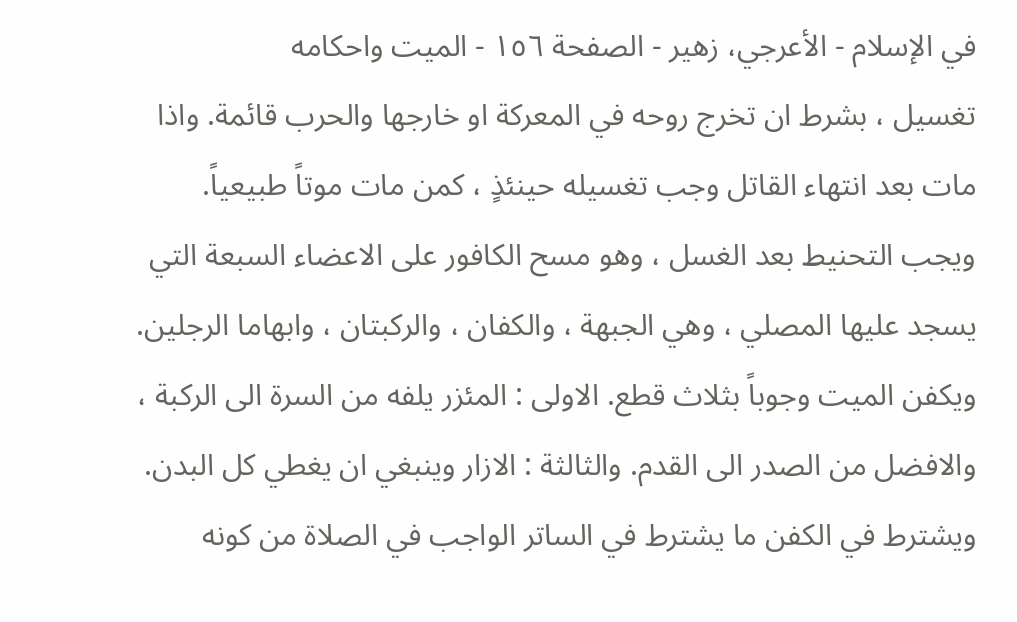في الإسلام - الأعرجي، زهير - الصفحة ١٥٦ - الميت واحكامه
تغسيل ، بشرط ان تخرج روحه في المعركة او خارجها والحرب قائمة. واذا مات بعد انتهاء القاتل وجب تغسيله حينئذٍ ، كمن مات موتاً طبيعياً.
ويجب التحنيط بعد الغسل ، وهو مسح الكافور على الاعضاء السبعة التي يسجد عليها المصلي ، وهي الجبهة ، والكفان ، والركبتان ، وابهاما الرجلين.
ويكفن الميت وجوباً بثلاث قطع. الاولى : المئزر يلفه من السرة الى الركبة ، والافضل من الصدر الى القدم. والثالثة : الازار وينبغي ان يغطي كل البدن. ويشترط في الكفن ما يشترط في الساتر الواجب في الصلاة من كونه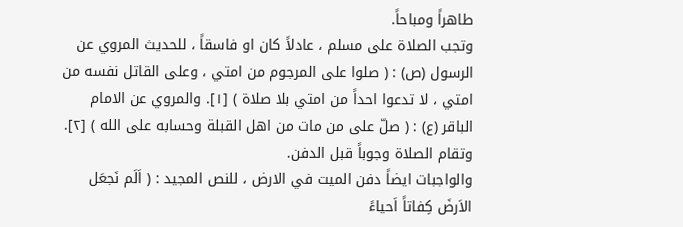طاهراً ومباحاً.
وتجب الصلاة على مسلم ، عادلاً كان او فاسقاً ، للحديث المروي عن الرسول (ص) : ( صلوا على المرجوم من امتي ، وعلى القاتل نفسه من امتي ، لا تدعوا احداً من امتي بلا صلاة ) [١]. والمروي عن الامام الباقر (ع) : ( صلّ على من مات من اهل القبلة وحسابه على الله ) [٢]. وتقام الصلاة وجوباً قبل الدفن.
والواجبات ايضاً دفن الميت في الارض ، للنص المجيد : ( اَلَم نَجعَل الاَرضَ كِفاتاً اَحياءً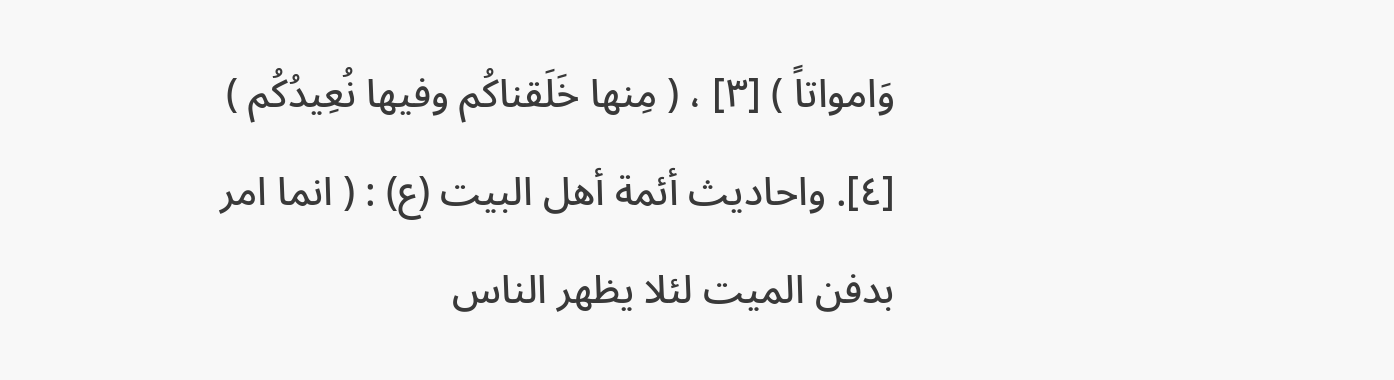وَامواتاً ) [٣] ، ( مِنها خَلَقناكُم وفيها نُعِيدُكُم ) [٤]. واحاديث أئمة أهل البيت (ع) : ( انما امر بدفن الميت لئلا يظهر الناس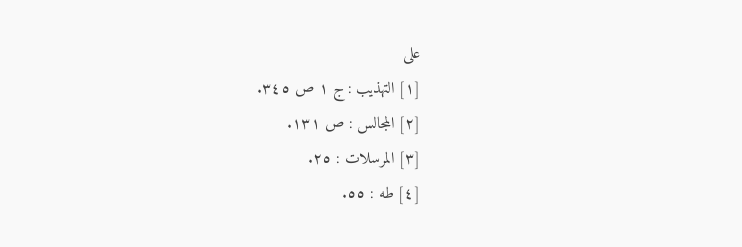على
[١] التهذيب : ج ١ ص ٣٤٥.
[٢] المجالس : ص ١٣١.
[٣] المرسلات : ٢٥.
[٤] طه : ٥٥.